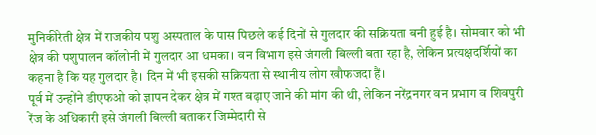मुनिकीरेती क्षेत्र में राजकीय पशु अस्पताल के पास पिछले कई दिनों से गुलदार की सक्रियता बनी हुई है। सोमवार को भी क्षेत्र की पशुपालन कॉलोनी में गुलदार आ धमका। वन विभाग इसे जंगली बिल्ली बता रहा है, लेकिन प्रत्यक्षदर्शियों का कहना है कि यह गुलदार है। दिन में भी इसकी सक्रियता से स्थानीय लोग खौफजदा हैं।
पूर्व में उन्होंने डीएफओ को ज्ञापन देकर क्षेत्र में गश्त बढ़ाए जाने की मांग की थी, लेकिन नरेंद्रनगर वन प्रभाग व शिवपुरी रेंज के अधिकारी इसे जंगली बिल्ली बताकर जिम्मेदारी से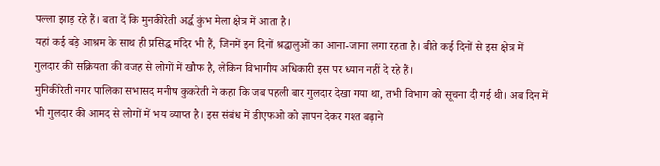पल्ला झाड़ रहे हैं। बता दें कि मुनकीरेती अर्द्ध कुंभ मेला क्षेत्र में आता है।
यहां कई बड़े आश्रम के साथ ही प्रसिद्ध मंदिर भी हैं, जिनमें इन दिनों श्रद्धालुओं का आना-जाना लगा रहता है। बीते कई दिनों से इस क्षेत्र में गुलदार की सक्रियता की वजह से लोगों में खौफ है, लेकिन विभागीय अधिकारी इस पर ध्यान नहीं दे रहे हैं।
मुनिकीरेती नगर पालिका सभासद मनीष कुकरेती ने कहा कि जब पहली बार गुलदार देखा गया था, तभी विभाग को सूचना दी गई थी। अब दिन में भी गुलदार की आमद से लोगों में भय व्याप्त है। इस संबंध में डीएफओ को ज्ञापन देकर गश्त बढ़ाने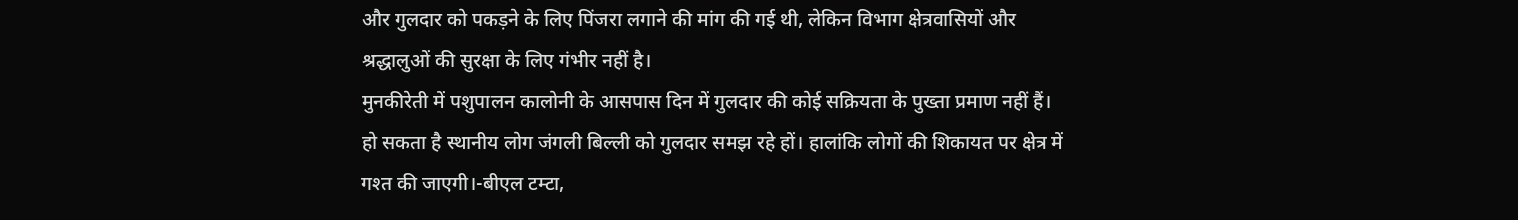और गुलदार को पकड़ने के लिए पिंजरा लगाने की मांग की गई थी, लेकिन विभाग क्षेत्रवासियों और श्रद्धालुओं की सुरक्षा के लिए गंभीर नहीं है।
मुनकीरेती में पशुपालन कालोनी के आसपास दिन में गुलदार की कोई सक्रियता के पुख्ता प्रमाण नहीं हैं। हो सकता है स्थानीय लोग जंगली बिल्ली को गुलदार समझ रहे हों। हालांकि लोगों की शिकायत पर क्षेत्र में गश्त की जाएगी।-बीएल टम्टा,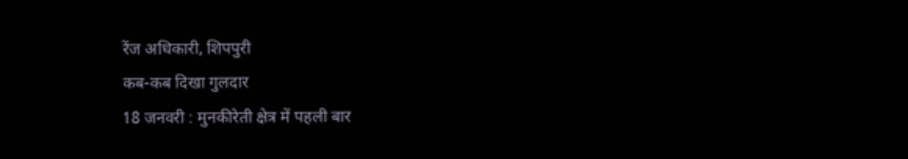रेंज अधिकारी, शिपपुरी
कब-कब दिखा गुलदार
18 जनवरी : मुनकीरेती क्षेत्र में पहली बार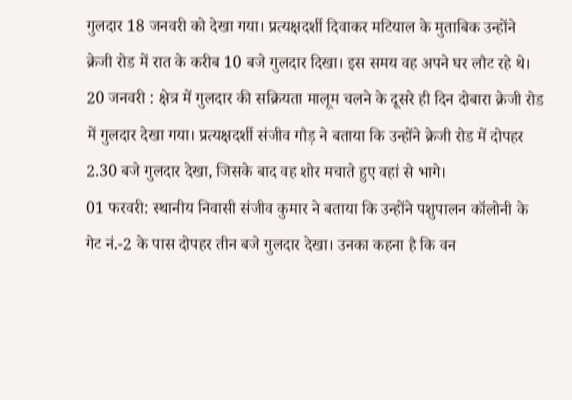गुलदार 18 जनवरी को देखा गया। प्रत्यक्षदर्शी दिवाकर मटियाल के मुताबिक उन्होंने क्रेजी रोड में रात के करीब 10 बजे गुलदार दिखा। इस समय वह अपने घर लौट रहे थे।
20 जनवरी : क्षेत्र में गुलदार की सक्रियता मालूम चलने के दूसरे ही दिन दोबारा क्रेजी रोड में गुलदार देखा गया। प्रत्यक्षदर्शी संजीव गौड़ ने बताया कि उन्होंने क्रेजी रोड में दोपहर 2.30 बजे गुलदार देखा, जिसके बाद वह शोर मचाते हुए वहां से भागे।
01 फरवरी: स्थानीय निवासी संजीव कुमार ने बताया कि उन्होंने पशुपालन कॉलोनी के गेट नं.-2 के पास दोपहर तीन बजे गुलदार देखा। उनका कहना है कि वन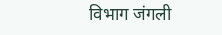विभाग जंगली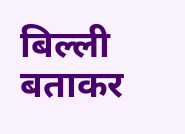बिल्ली बताकर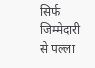सिर्फ जिम्मेदारी से पल्ला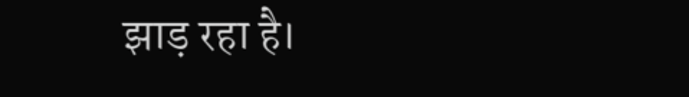झाड़ रहा है।